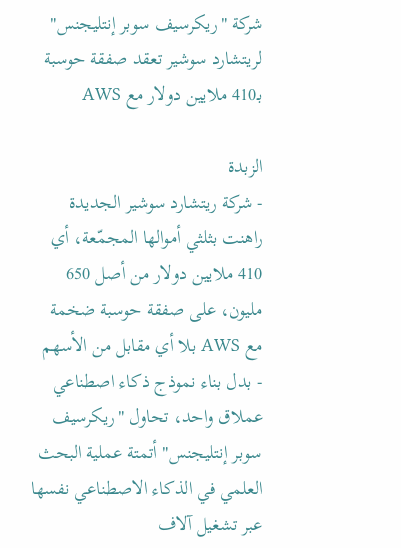شركة "ريكرسيف سوبر إنتليجنس" لريتشارد سوشير تعقد صفقة حوسبة بـ410 ملايين دولار مع AWS

الزبدة
- شركة ريتشارد سوشير الجديدة راهنت بثلثي أموالها المجمّعة، أي 410 ملايين دولار من أصل 650 مليون، على صفقة حوسبة ضخمة مع AWS بلا أي مقابل من الأسهم
- بدل بناء نموذج ذكاء اصطناعي عملاق واحد، تحاول "ريكرسيف سوبر إنتليجنس" أتمتة عملية البحث العلمي في الذكاء الاصطناعي نفسها عبر تشغيل آلاف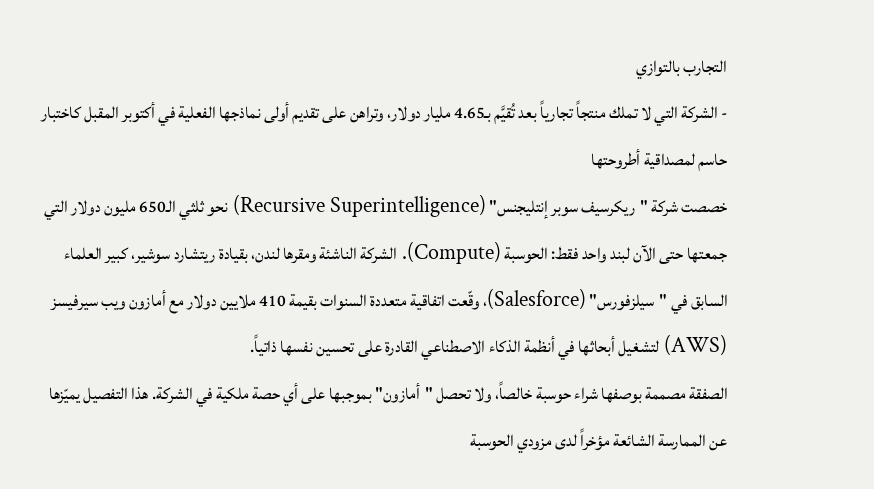التجارب بالتوازي
- الشركة التي لا تملك منتجاً تجارياً بعد تُقيَّم بـ4.65 مليار دولار، وتراهن على تقديم أولى نماذجها الفعلية في أكتوبر المقبل كاختبار حاسم لمصداقية أطروحتها
خصصت شركة "ريكرسيف سوبر إنتليجنس" (Recursive Superintelligence) نحو ثلثي الـ650 مليون دولار التي جمعتها حتى الآن لبند واحد فقط: الحوسبة (Compute). الشركة الناشئة ومقرها لندن، بقيادة ريتشارد سوشير، كبير العلماء السابق في "سيلزفورس" (Salesforce)، وقّعت اتفاقية متعددة السنوات بقيمة 410 ملايين دولار مع أمازون ويب سيرفيسز (AWS) لتشغيل أبحاثها في أنظمة الذكاء الاصطناعي القادرة على تحسين نفسها ذاتياً.
الصفقة مصممة بوصفها شراء حوسبة خالصاً، ولا تحصل "أمازون" بموجبها على أي حصة ملكية في الشركة. هذا التفصيل يميّزها عن الممارسة الشائعة مؤخراً لدى مزودي الحوسبة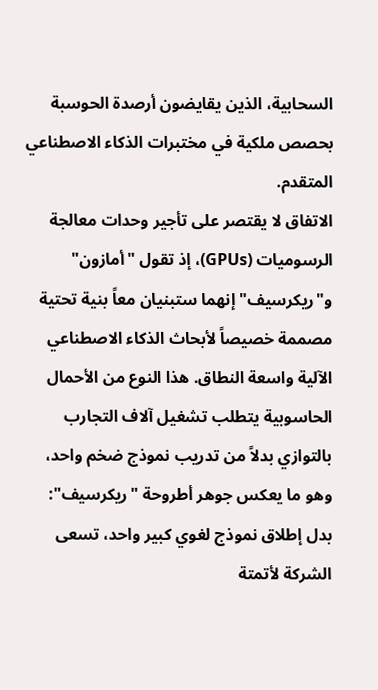السحابية، الذين يقايضون أرصدة الحوسبة بحصص ملكية في مختبرات الذكاء الاصطناعي المتقدم.
الاتفاق لا يقتصر على تأجير وحدات معالجة الرسوميات (GPUs)، إذ تقول "أمازون" و"ريكرسيف" إنهما ستبنيان معاً بنية تحتية مصممة خصيصاً لأبحاث الذكاء الاصطناعي الآلية واسعة النطاق. هذا النوع من الأحمال الحاسوبية يتطلب تشغيل آلاف التجارب بالتوازي بدلاً من تدريب نموذج ضخم واحد، وهو ما يعكس جوهر أطروحة "ريكرسيف": بدل إطلاق نموذج لغوي كبير واحد، تسعى الشركة لأتمتة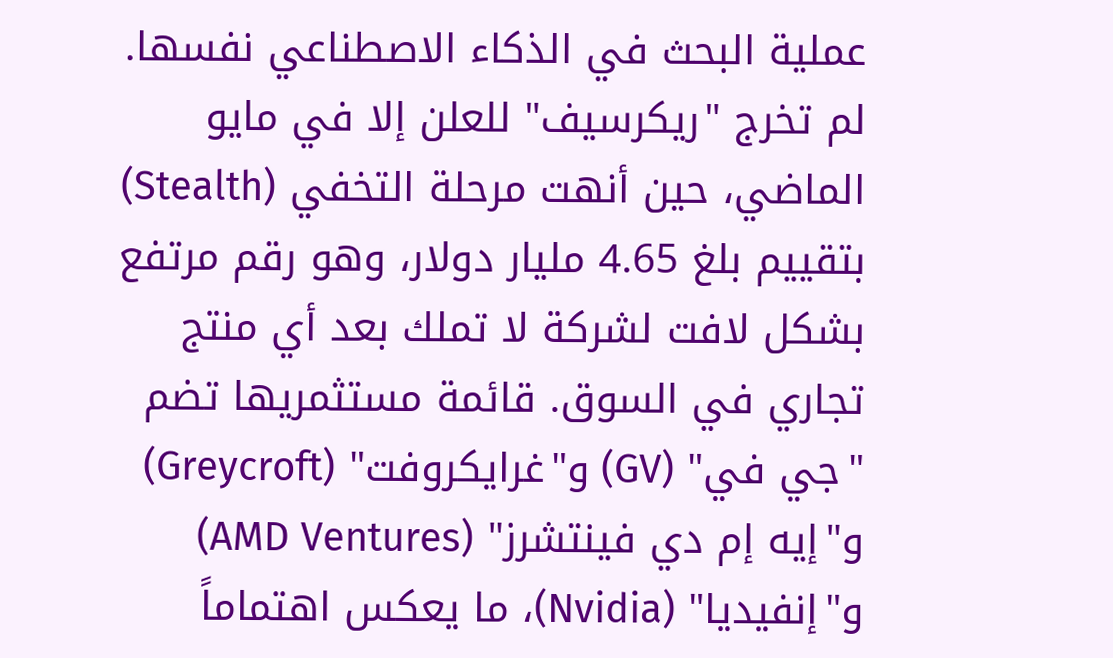عملية البحث في الذكاء الاصطناعي نفسها.
لم تخرج "ريكرسيف" للعلن إلا في مايو الماضي، حين أنهت مرحلة التخفي (Stealth) بتقييم بلغ 4.65 مليار دولار، وهو رقم مرتفع بشكل لافت لشركة لا تملك بعد أي منتج تجاري في السوق. قائمة مستثمريها تضم "جي في" (GV) و"غرايكروفت" (Greycroft) و"إيه إم دي فينتشرز" (AMD Ventures) و"إنفيديا" (Nvidia)، ما يعكس اهتماماً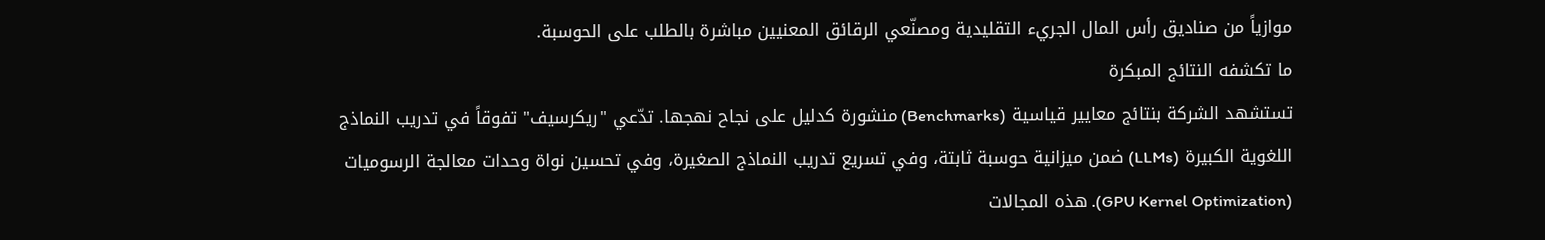موازياً من صناديق رأس المال الجريء التقليدية ومصنّعي الرقائق المعنيين مباشرة بالطلب على الحوسبة.
ما تكشفه النتائج المبكرة
تستشهد الشركة بنتائج معايير قياسية (Benchmarks) منشورة كدليل على نجاح نهجها. تدّعي "ريكرسيف" تفوقاً في تدريب النماذج اللغوية الكبيرة (LLMs) ضمن ميزانية حوسبة ثابتة، وفي تسريع تدريب النماذج الصغيرة، وفي تحسين نواة وحدات معالجة الرسوميات (GPU Kernel Optimization). هذه المجالات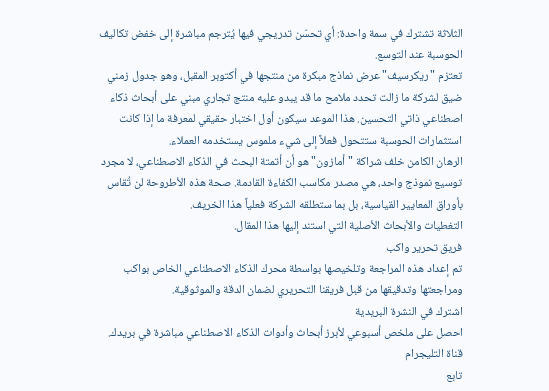الثلاثة تشترك في سمة واحدة: أي تحسّن تدريجي فيها يُترجم مباشرة إلى خفض تكاليف الحوسبة عند التوسع.
تعتزم "ريكرسيف" عرض نماذج مبكرة من منتجها في أكتوبر المقبل، وهو جدول زمني ضيق لشركة ما زالت تحدد ملامح ما قد يبدو عليه منتج تجاري مبني على أبحاث ذكاء اصطناعي ذاتي التحسين. هذا الموعد سيكون أول اختبار حقيقي لمعرفة ما إذا كانت استثمارات الحوسبة ستتحول فعلاً إلى شيء ملموس يستخدمه العملاء.
الرهان الكامن خلف شراكة "أمازون" هو أن أتمتة البحث في الذكاء الاصطناعي، لا مجرد توسيع نموذج واحد، هي مصدر مكاسب الكفاءة القادمة. صحة هذه الأطروحة لن تُقاس بأوراق المعايير القياسية، بل بما ستطلقه الشركة فعلياً هذا الخريف.
التغطيات والأبحاث الأصلية التي استند إليها هذا المقال.
فريق تحرير واكب
تم إعداد هذه المراجعة وتلخيصها بواسطة محرك الذكاء الاصطناعي الخاص بواكب ومراجعتها وتدقيقها من قبل فريقنا التحريري لضمان الدقة والموثوقية.
اشترك في النشرة البريدية
احصل على ملخص أسبوعي لأبرز أبحاث وأدوات الذكاء الاصطناعي مباشرة في بريدك.
قناة التليجرام
تابع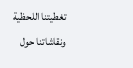تغطيتنا اللحظية ونقاشاتنا حول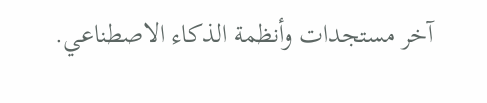آخر مستجدات وأنظمة الذكاء الاصطناعي.